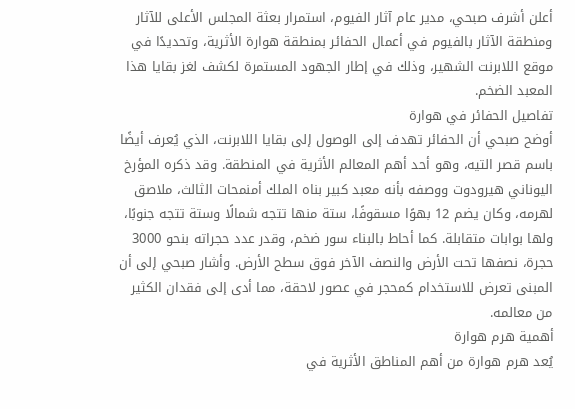أعلن أشرف صبحي، مدير عام آثار الفيوم، استمرار بعثة المجلس الأعلى للآثار ومنطقة الآثار بالفيوم في أعمال الحفائر بمنطقة هوارة الأثرية، وتحديدًا في موقع اللابرنت الشهير، وذلك في إطار الجهود المستمرة لكشف لغز بقايا هذا المعبد الضخم.
تفاصيل الحفائر في هوارة
أوضح صبحي أن الحفائر تهدف إلى الوصول إلى بقايا اللابرنت، الذي يُعرف أيضًا باسم قصر التيه، وهو أحد أهم المعالم الأثرية في المنطقة. وقد ذكره المؤرخ اليوناني هيرودوت ووصفه بأنه معبد كبير بناه الملك أمنمحات الثالث، ملاصق لهرمه، وكان يضم 12 بهوًا مسقوفًا، ستة منها تتجه شمالًا وستة تتجه جنوبًا، ولها بوابات متقابلة. كما أحاط بالبناء سور ضخم، وقدر عدد حجراته بنحو 3000 حجرة، نصفها تحت الأرض والنصف الآخر فوق سطح الأرض. وأشار صبحي إلى أن المبنى تعرض للاستخدام كمحجر في عصور لاحقة، مما أدى إلى فقدان الكثير من معالمه.
أهمية هرم هوارة
يُعد هرم هوارة من أهم المناطق الأثرية في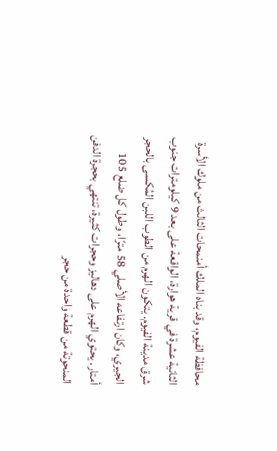محافظة الفيوم، وقد بناه الملك أمنمحات الثالث من ملوك الأسرة الثانية عشرة في قرية هوارة، الواقعة على بعد 9 كيلومترات جنوب شرق مدينة الفيوم. يتكون الهرم من الطوب اللبن المُكسى بالحجر الجيري، وكان ارتفاعه الأصلي 58 مترًا، وطول كل ضلع 105 أمتار. يحتوي الهرم على دهاليز وحجرات كثيرة، تنتهي بحجرة الدفن المنحوتة من قطعة واحدة من حجر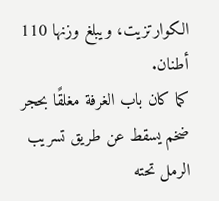الكوارتزيت، ويبلغ وزنها 110 أطنان.
كما كان باب الغرفة مغلقًا بحجر ضخم يسقط عن طريق تسريب الرمل تحته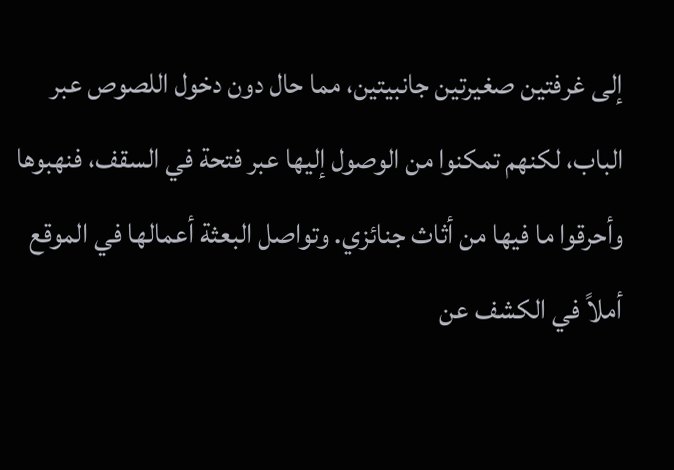إلى غرفتين صغيرتين جانبيتين، مما حال دون دخول اللصوص عبر الباب، لكنهم تمكنوا من الوصول إليها عبر فتحة في السقف، فنهبوها وأحرقوا ما فيها من أثاث جنائزي. وتواصل البعثة أعمالها في الموقع أملاً في الكشف عن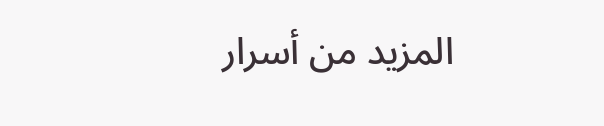المزيد من أسرار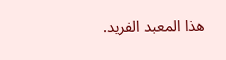هذا المعبد الفريد.